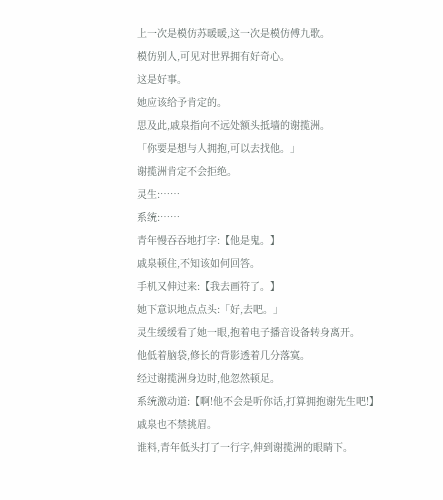上一次是模仿苏暖暖,这一次是模仿傅九歌。
模仿别人,可见对世界拥有好奇心。
这是好事。
她应该给予肯定的。
思及此,戚泉指向不远处额头抵墙的谢揽洲。
「你要是想与人拥抱,可以去找他。」
谢揽洲肯定不会拒绝。
灵生:……
系统:……
青年慢吞吞地打字:【他是鬼。】
戚泉顿住,不知该如何回答。
手机又伸过来:【我去画符了。】
她下意识地点点头:「好,去吧。」
灵生缓缓看了她一眼,抱着电子播音设备转身离开。
他低着脑袋,修长的背影透着几分落寞。
经过谢揽洲身边时,他忽然顿足。
系统激动道:【啊!他不会是听你话,打算拥抱谢先生吧!】
戚泉也不禁挑眉。
谁料,青年低头打了一行字,伸到谢揽洲的眼睛下。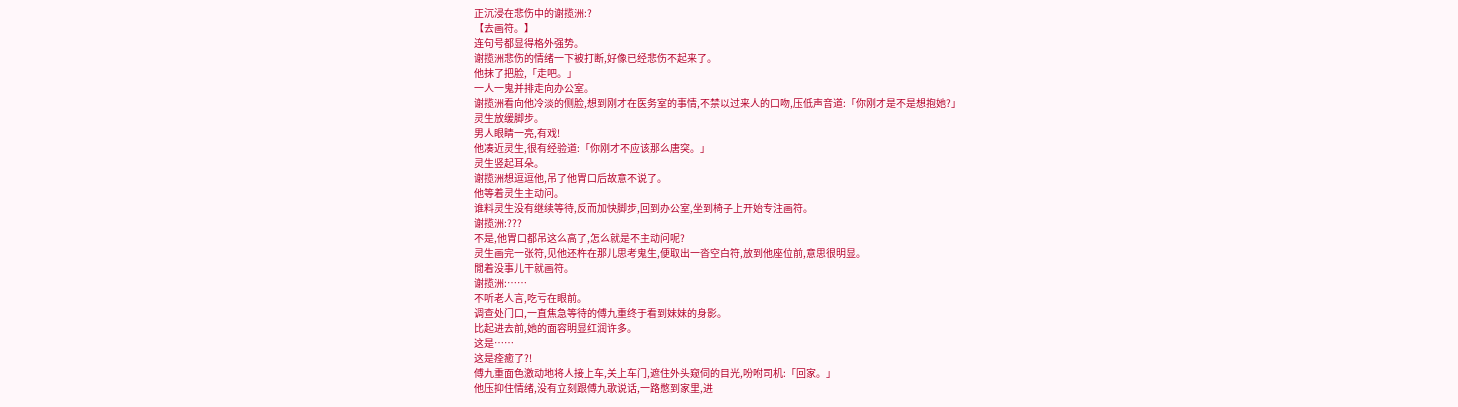正沉浸在悲伤中的谢揽洲:?
【去画符。】
连句号都显得格外强势。
谢揽洲悲伤的情绪一下被打断,好像已经悲伤不起来了。
他抹了把脸,「走吧。」
一人一鬼并排走向办公室。
谢揽洲看向他冷淡的侧脸,想到刚才在医务室的事情,不禁以过来人的口吻,压低声音道:「你刚才是不是想抱她?」
灵生放缓脚步。
男人眼睛一亮,有戏!
他凑近灵生,很有经验道:「你刚才不应该那么唐突。」
灵生竖起耳朵。
谢揽洲想逗逗他,吊了他胃口后故意不说了。
他等着灵生主动问。
谁料灵生没有继续等待,反而加快脚步,回到办公室,坐到椅子上开始专注画符。
谢揽洲:???
不是,他胃口都吊这么高了,怎么就是不主动问呢?
灵生画完一张符,见他还杵在那儿思考鬼生,便取出一沓空白符,放到他座位前,意思很明显。
閒着没事儿干就画符。
谢揽洲:……
不听老人言,吃亏在眼前。
调查处门口,一直焦急等待的傅九重终于看到妹妹的身影。
比起进去前,她的面容明显红润许多。
这是……
这是痊癒了?!
傅九重面色激动地将人接上车,关上车门,遮住外头窥伺的目光,吩咐司机:「回家。」
他压抑住情绪,没有立刻跟傅九歌说话,一路憋到家里,进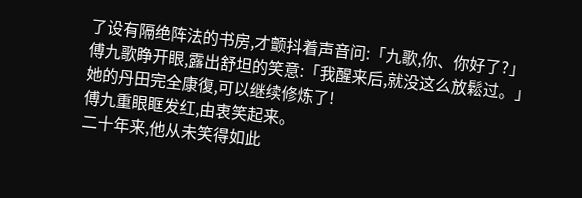了设有隔绝阵法的书房,才颤抖着声音问:「九歌,你、你好了?」
傅九歌睁开眼,露出舒坦的笑意:「我醒来后,就没这么放鬆过。」
她的丹田完全康復,可以继续修炼了!
傅九重眼眶发红,由衷笑起来。
二十年来,他从未笑得如此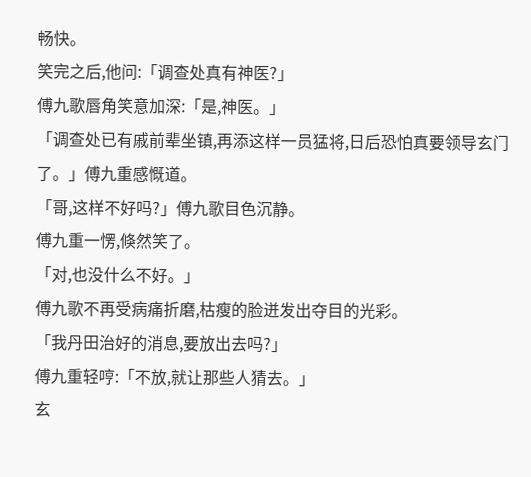畅快。
笑完之后,他问:「调查处真有神医?」
傅九歌唇角笑意加深:「是,神医。」
「调查处已有戚前辈坐镇,再添这样一员猛将,日后恐怕真要领导玄门了。」傅九重感慨道。
「哥,这样不好吗?」傅九歌目色沉静。
傅九重一愣,倏然笑了。
「对,也没什么不好。」
傅九歌不再受病痛折磨,枯瘦的脸迸发出夺目的光彩。
「我丹田治好的消息,要放出去吗?」
傅九重轻哼:「不放,就让那些人猜去。」
玄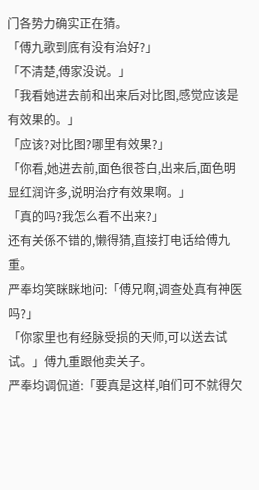门各势力确实正在猜。
「傅九歌到底有没有治好?」
「不清楚,傅家没说。」
「我看她进去前和出来后对比图,感觉应该是有效果的。」
「应该?对比图?哪里有效果?」
「你看,她进去前,面色很苍白,出来后,面色明显红润许多,说明治疗有效果啊。」
「真的吗?我怎么看不出来?」
还有关係不错的,懒得猜,直接打电话给傅九重。
严奉均笑眯眯地问:「傅兄啊,调查处真有神医吗?」
「你家里也有经脉受损的天师,可以送去试试。」傅九重跟他卖关子。
严奉均调侃道:「要真是这样,咱们可不就得欠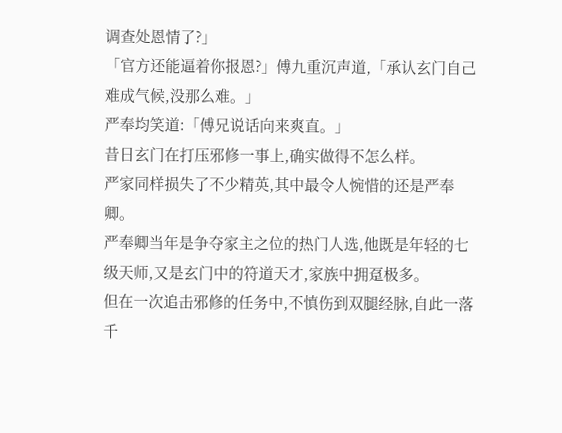调查处恩情了?」
「官方还能逼着你报恩?」傅九重沉声道,「承认玄门自己难成气候,没那么难。」
严奉均笑道:「傅兄说话向来爽直。」
昔日玄门在打压邪修一事上,确实做得不怎么样。
严家同样损失了不少精英,其中最令人惋惜的还是严奉卿。
严奉卿当年是争夺家主之位的热门人选,他既是年轻的七级天师,又是玄门中的符道天才,家族中拥趸极多。
但在一次追击邪修的任务中,不慎伤到双腿经脉,自此一落千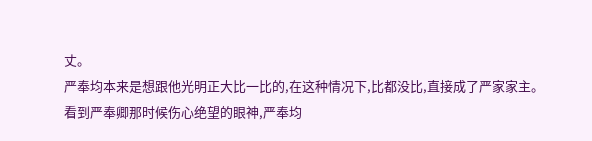丈。
严奉均本来是想跟他光明正大比一比的,在这种情况下,比都没比,直接成了严家家主。
看到严奉卿那时候伤心绝望的眼神,严奉均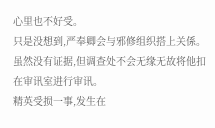心里也不好受。
只是没想到,严奉卿会与邪修组织搭上关係。
虽然没有证据,但调查处不会无缘无故将他扣在审讯室进行审讯。
精英受损一事,发生在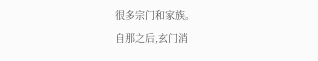很多宗门和家族。
自那之后,玄门消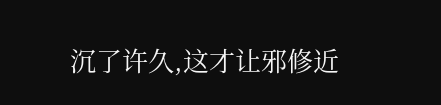沉了许久,这才让邪修近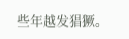些年越发猖獗。